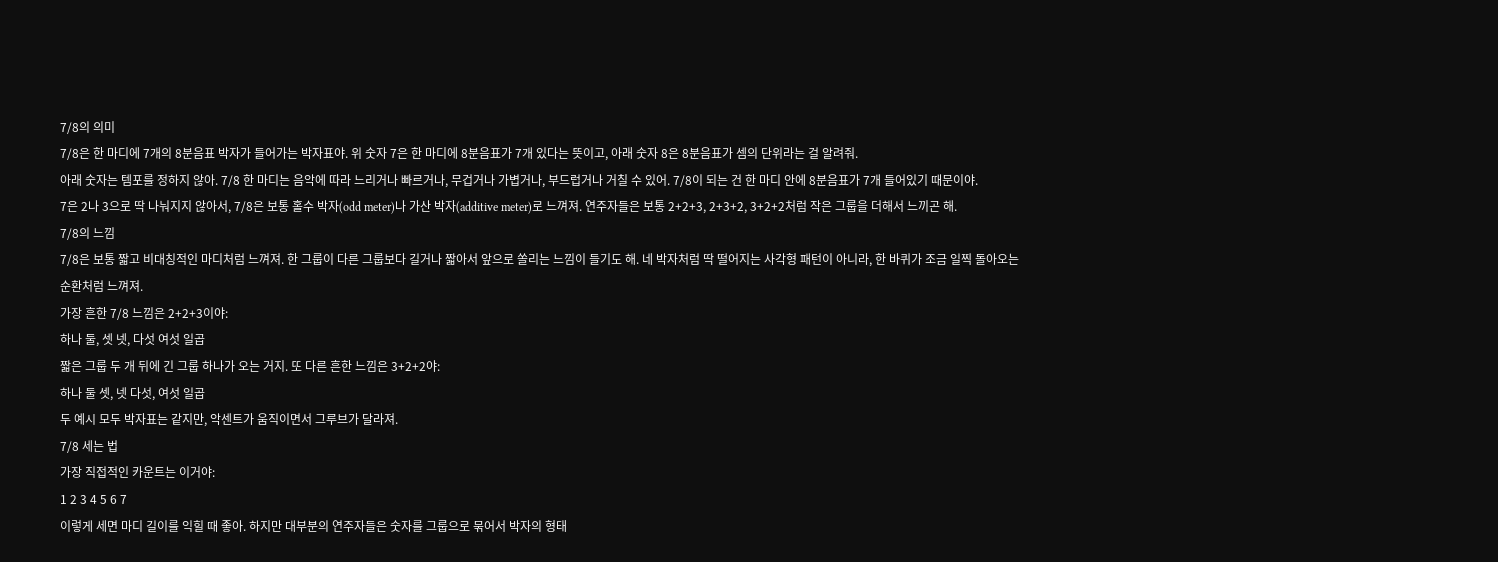7/8의 의미
7/8은 한 마디에 7개의 8분음표 박자가 들어가는 박자표야. 위 숫자 7은 한 마디에 8분음표가 7개 있다는 뜻이고, 아래 숫자 8은 8분음표가 셈의 단위라는 걸 알려줘.
아래 숫자는 템포를 정하지 않아. 7/8 한 마디는 음악에 따라 느리거나 빠르거나, 무겁거나 가볍거나, 부드럽거나 거칠 수 있어. 7/8이 되는 건 한 마디 안에 8분음표가 7개 들어있기 때문이야.
7은 2나 3으로 딱 나눠지지 않아서, 7/8은 보통 홀수 박자(odd meter)나 가산 박자(additive meter)로 느껴져. 연주자들은 보통 2+2+3, 2+3+2, 3+2+2처럼 작은 그룹을 더해서 느끼곤 해.
7/8의 느낌
7/8은 보통 짧고 비대칭적인 마디처럼 느껴져. 한 그룹이 다른 그룹보다 길거나 짧아서 앞으로 쏠리는 느낌이 들기도 해. 네 박자처럼 딱 떨어지는 사각형 패턴이 아니라, 한 바퀴가 조금 일찍 돌아오는 순환처럼 느껴져.
가장 흔한 7/8 느낌은 2+2+3이야:
하나 둘, 셋 넷, 다섯 여섯 일곱
짧은 그룹 두 개 뒤에 긴 그룹 하나가 오는 거지. 또 다른 흔한 느낌은 3+2+2야:
하나 둘 셋, 넷 다섯, 여섯 일곱
두 예시 모두 박자표는 같지만, 악센트가 움직이면서 그루브가 달라져.
7/8 세는 법
가장 직접적인 카운트는 이거야:
1 2 3 4 5 6 7
이렇게 세면 마디 길이를 익힐 때 좋아. 하지만 대부분의 연주자들은 숫자를 그룹으로 묶어서 박자의 형태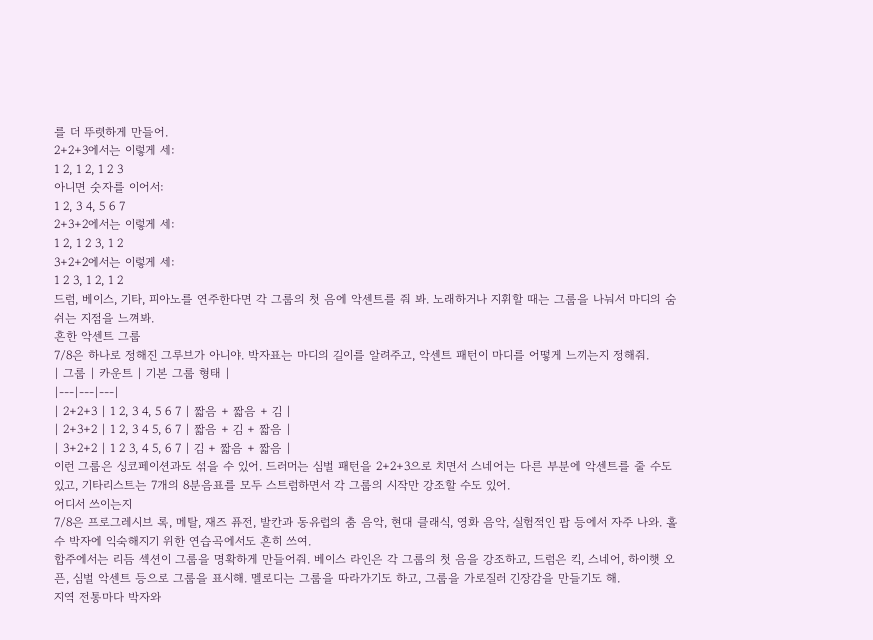를 더 뚜렷하게 만들어.
2+2+3에서는 이렇게 세:
1 2, 1 2, 1 2 3
아니면 숫자를 이어서:
1 2, 3 4, 5 6 7
2+3+2에서는 이렇게 세:
1 2, 1 2 3, 1 2
3+2+2에서는 이렇게 세:
1 2 3, 1 2, 1 2
드럼, 베이스, 기타, 피아노를 연주한다면 각 그룹의 첫 음에 악센트를 줘 봐. 노래하거나 지휘할 때는 그룹을 나눠서 마디의 숨 쉬는 지점을 느껴봐.
흔한 악센트 그룹
7/8은 하나로 정해진 그루브가 아니야. 박자표는 마디의 길이를 알려주고, 악센트 패턴이 마디를 어떻게 느끼는지 정해줘.
| 그룹 | 카운트 | 기본 그룹 형태 |
|---|---|---|
| 2+2+3 | 1 2, 3 4, 5 6 7 | 짧음 + 짧음 + 김 |
| 2+3+2 | 1 2, 3 4 5, 6 7 | 짧음 + 김 + 짧음 |
| 3+2+2 | 1 2 3, 4 5, 6 7 | 김 + 짧음 + 짧음 |
이런 그룹은 싱코페이션과도 섞을 수 있어. 드러머는 심벌 패턴을 2+2+3으로 치면서 스네어는 다른 부분에 악센트를 줄 수도 있고, 기타리스트는 7개의 8분음표를 모두 스트럼하면서 각 그룹의 시작만 강조할 수도 있어.
어디서 쓰이는지
7/8은 프로그레시브 록, 메탈, 재즈 퓨전, 발칸과 동유럽의 춤 음악, 현대 클래식, 영화 음악, 실험적인 팝 등에서 자주 나와. 홀수 박자에 익숙해지기 위한 연습곡에서도 흔히 쓰여.
합주에서는 리듬 섹션이 그룹을 명확하게 만들어줘. 베이스 라인은 각 그룹의 첫 음을 강조하고, 드럼은 킥, 스네어, 하이햇 오픈, 심벌 악센트 등으로 그룹을 표시해. 멜로디는 그룹을 따라가기도 하고, 그룹을 가로질러 긴장감을 만들기도 해.
지역 전통마다 박자와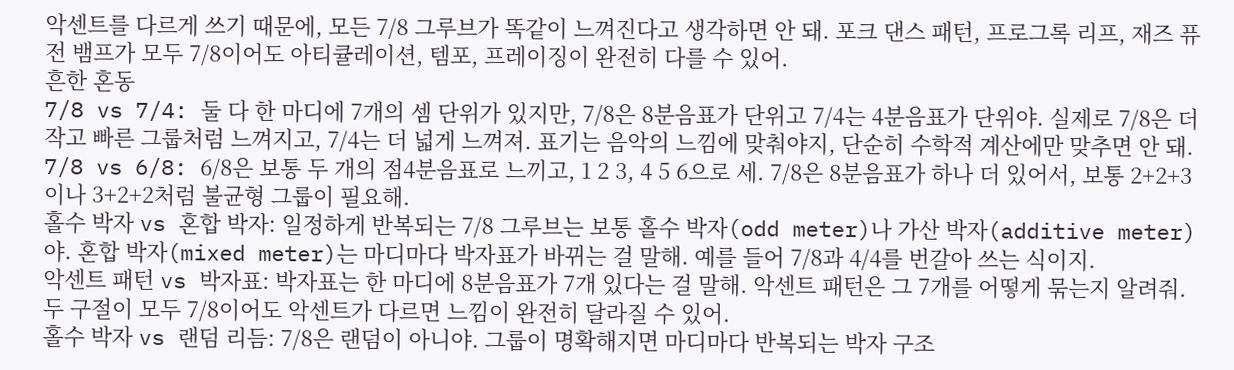악센트를 다르게 쓰기 때문에, 모든 7/8 그루브가 똑같이 느껴진다고 생각하면 안 돼. 포크 댄스 패턴, 프로그록 리프, 재즈 퓨전 뱀프가 모두 7/8이어도 아티큘레이션, 템포, 프레이징이 완전히 다를 수 있어.
흔한 혼동
7/8 vs 7/4: 둘 다 한 마디에 7개의 셈 단위가 있지만, 7/8은 8분음표가 단위고 7/4는 4분음표가 단위야. 실제로 7/8은 더 작고 빠른 그룹처럼 느껴지고, 7/4는 더 넓게 느껴져. 표기는 음악의 느낌에 맞춰야지, 단순히 수학적 계산에만 맞추면 안 돼.
7/8 vs 6/8: 6/8은 보통 두 개의 점4분음표로 느끼고, 1 2 3, 4 5 6으로 세. 7/8은 8분음표가 하나 더 있어서, 보통 2+2+3이나 3+2+2처럼 불균형 그룹이 필요해.
홀수 박자 vs 혼합 박자: 일정하게 반복되는 7/8 그루브는 보통 홀수 박자(odd meter)나 가산 박자(additive meter)야. 혼합 박자(mixed meter)는 마디마다 박자표가 바뀌는 걸 말해. 예를 들어 7/8과 4/4를 번갈아 쓰는 식이지.
악센트 패턴 vs 박자표: 박자표는 한 마디에 8분음표가 7개 있다는 걸 말해. 악센트 패턴은 그 7개를 어떻게 묶는지 알려줘. 두 구절이 모두 7/8이어도 악센트가 다르면 느낌이 완전히 달라질 수 있어.
홀수 박자 vs 랜덤 리듬: 7/8은 랜덤이 아니야. 그룹이 명확해지면 마디마다 반복되는 박자 구조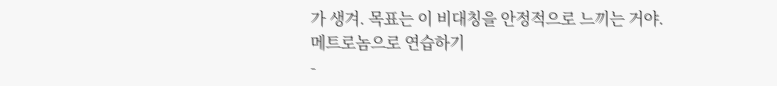가 생겨. 목표는 이 비대칭을 안정적으로 느끼는 거야.
메트로놈으로 연습하기
-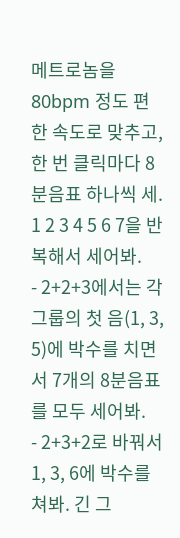메트로놈을 80bpm 정도 편한 속도로 맞추고, 한 번 클릭마다 8분음표 하나씩 세. 1 2 3 4 5 6 7을 반복해서 세어봐.
- 2+2+3에서는 각 그룹의 첫 음(1, 3, 5)에 박수를 치면서 7개의 8분음표를 모두 세어봐.
- 2+3+2로 바꿔서 1, 3, 6에 박수를 쳐봐. 긴 그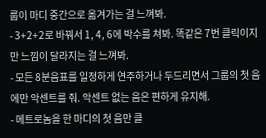룹이 마디 중간으로 옮겨가는 걸 느껴봐.
- 3+2+2로 바꿔서 1, 4, 6에 박수를 쳐봐. 똑같은 7번 클릭이지만 느낌이 달라지는 걸 느껴봐.
- 모든 8분음표를 일정하게 연주하거나 두드리면서 그룹의 첫 음에만 악센트를 줘. 악센트 없는 음은 편하게 유지해.
- 메트로놈을 한 마디의 첫 음만 클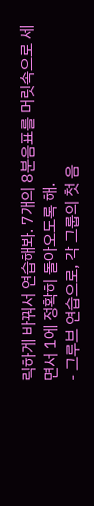릭하게 바꿔서 연습해봐. 7개의 8분음표를 머릿속으로 세면서 1에 정확히 돌아오도록 해.
- 그루브 연습으로, 각 그룹의 첫 음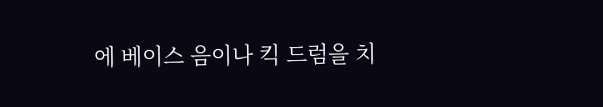에 베이스 음이나 킥 드럼을 치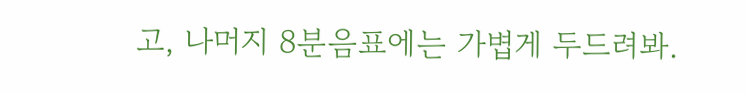고, 나머지 8분음표에는 가볍게 두드려봐.